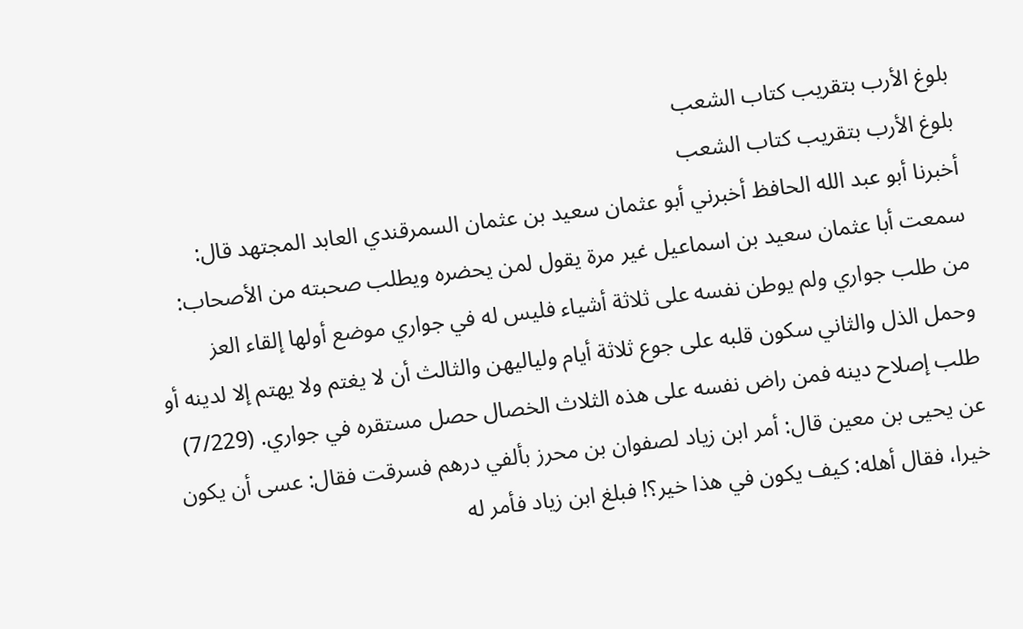بلوغ الأرب بتقريب كتاب الشعب
بلوغ الأرب بتقريب كتاب الشعب
أخبرنا أبو عبد الله الحافظ أخبرني أبو عثمان سعيد بن عثمان السمرقندي العابد المجتهد قال: سمعت أبا عثمان سعيد بن اسماعيل غير مرة يقول لمن يحضره ويطلب صحبته من الأصحاب: من طلب جواري ولم يوطن نفسه على ثلاثة أشياء فليس له في جواري موضع أولها إلقاء العز وحمل الذل والثاني سكون قلبه على جوع ثلاثة أيام ولياليهن والثالث أن لا يغتم ولا يهتم إلا لدينه أو طلب إصلاح دينه فمن راض نفسه على هذه الثلاث الخصال حصل مستقره في جواري. (7/229) عن يحيى بن معين قال: أمر ابن زياد لصفوان بن محرز بألفي درهم فسرقت فقال: عسى أن يكون خيرا، فقال أهله: كيف يكون في هذا خير؟! فبلغ ابن زياد فأمر له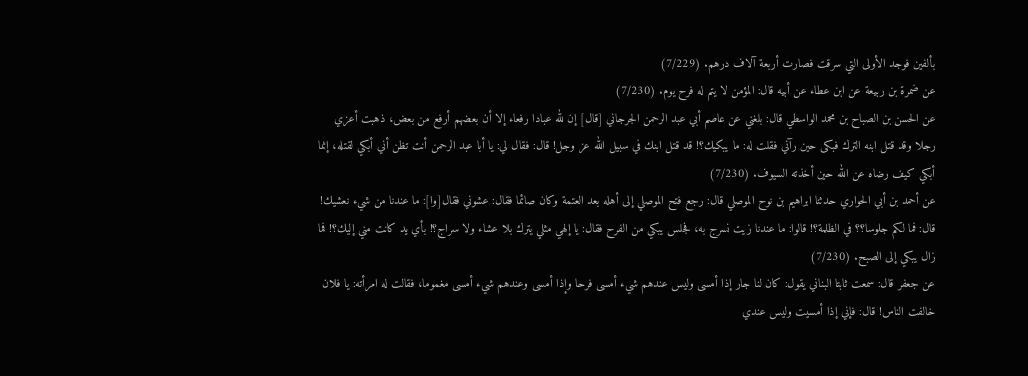بألفين فوجد الأولى التي سرقت فصارت أربعة آلاف درهم. (7/229)
عن ضمرة بن ربيعة عن ابن عطاء عن أبيه قال: المؤمن لا يتم له فرح يوم. (7/230)
عن الحسن بن الصباح بن محمد الواسطي قال: بلغني عن عاصم أبي عبد الرحمن الجرجاني [قال] إن لله عبادا رفعاء إلا أن بعضهم أرفع من بعض، ذهبت أعزي رجلا وقد قتل ابنه الترك فبكى حين رآني فقلت له: ما يبكيك؟! قد قتل ابنك في سبيل الله عز وجل! قال: فقال لي: يا أبا عبد الرحمن أنت تظن أني أبكي لقتله، إنما أبكي كيف رضاه عن الله حين أخذته السيوف. (7/230)
عن أحمد بن أبي الحواري حدثنا ابراهيم بن نوح الموصلي قال: رجع فتح الموصلي إلى أهله بعد العتمة وكان صائما فقال: عشوني فقال[وا]: ما عندنا من شيء نعشيك! قال: فما لكم جلوسا؟؟ في الظلمة؟! قالوا: ما عندنا زيت نسرج به، فجلس يبكي من الفرح فقال: يا إلهي مثلي يترك بلا عشاء ولا سراج؟! بأي يد كانت مني إليك؟! فما زال يبكي إلى الصبح. (7/230)
عن جعفر قال: سمعت ثابتا البناني يقول: كان لنا جار إذا أمسى وليس عندهم شيء أمسى فرحا وإذا أمسى وعندهم شيء أمسى مغموما، فقالت له امرأته: يا فلان خالفت الناس! قال: فإني إذا أمسيت وليس عندي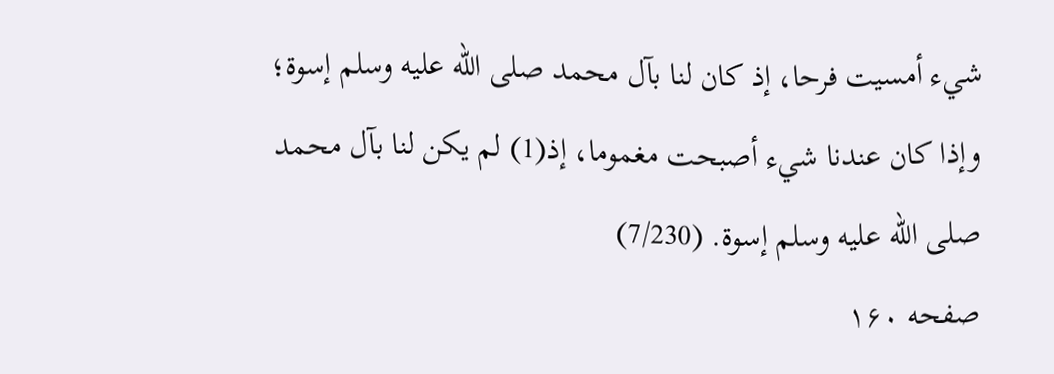شيء أمسيت فرحا، إذ كان لنا بآل محمد صلى الله عليه وسلم إسوة؛ وإذا كان عندنا شيء أصبحت مغموما، إذ(1) لم يكن لنا بآل محمد صلى الله عليه وسلم إسوة. (7/230)
صفحه ۱۶۰